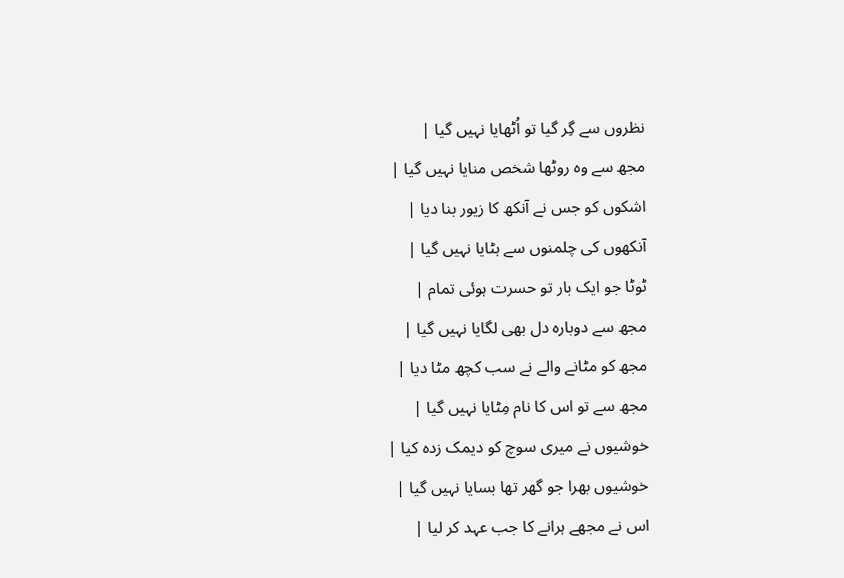نظروں سے گِر گیا تو اُٹھایا نہیں گیا |
مجھ سے وہ روٹھا شخص منایا نہیں گیا |
اشکوں کو جس نے آنکھ کا زیور بنا دیا |
آنکھوں کی چلمنوں سے ہٹایا نہیں گیا |
ٹوٹا جو ایک بار تو حسرت ہوئی تمام |
مجھ سے دوبارہ دل بھی لگایا نہیں گیا |
مجھ کو مٹانے والے نے سب کچھ مٹا دیا |
مجھ سے تو اس کا نام مِٹایا نہیں گیا |
خوشیوں نے میری سوچ کو دیمک زدہ کیا |
خوشیوں بھرا جو گھر تھا بسایا نہیں گیا |
اس نے مجھے ہرانے کا جب عہد کر لیا |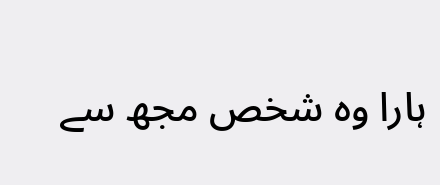ہارا وہ شخص مجھ سے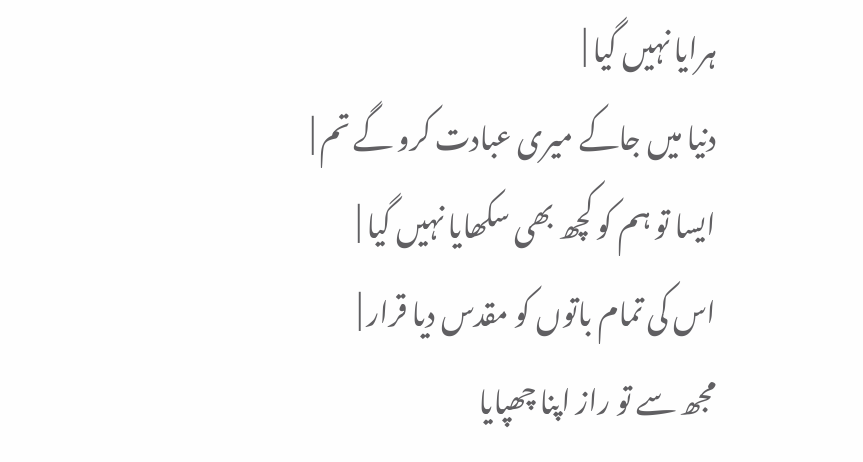ہرایا نہیں گیا |
دنیا میں جاکے میری عبادت کرو گے تم |
ایسا تو ہم کو کچھ بھی سکھایا نہیں گیا |
اس کی تمام باتوں کو مقدس دیا قرار |
مجھ سے تو راز اپنا چھپایا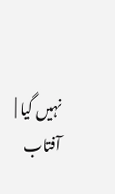نہیں گیا |
آفتاب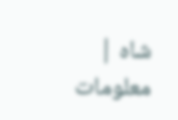شاہ |
معلومات